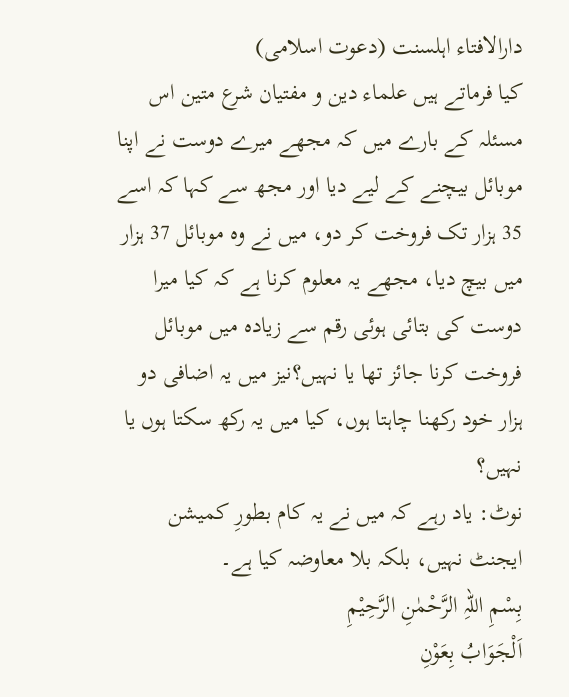دارالافتاء اہلسنت (دعوت اسلامی)
کیا فرماتے ہیں علماء دین و مفتیان شرع متین اس مسئلہ کے بارے میں کہ مجھے میرے دوست نے اپنا موبائل بیچنے کے لیے دیا اور مجھ سے کہا کہ اسے 35 ہزار تک فروخت کر دو، میں نے وہ موبائل 37 ہزار میں بیچ دیا، مجھے یہ معلوم کرنا ہے کہ کیا میرا دوست کی بتائی ہوئی رقم سے زیادہ میں موبائل فروخت کرنا جائز تھا یا نہیں؟نیز میں یہ اضافی دو ہزار خود رکھنا چاہتا ہوں، کیا میں یہ رکھ سکتا ہوں یا نہیں؟
نوٹ: یاد رہے کہ میں نے یہ کام بطورِ کمیشن ایجنٹ نہیں، بلکہ بلا معاوضہ کیا ہے۔
بِسْمِ اللہِ الرَّحْمٰنِ الرَّحِیْمِ
اَلْجَوَابُ بِعَوْنِ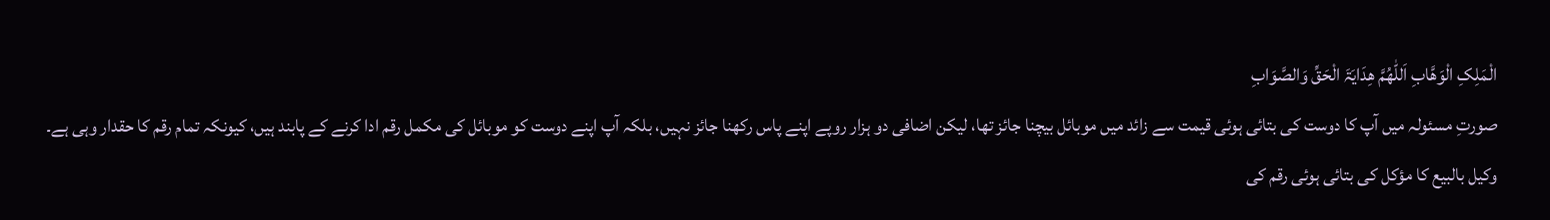الْمَلِکِ الْوَھَّابِ اَللّٰھُمَّ ھِدَایَۃَ الْحَقِّ وَالصَّوَابِ
صورتِ مسئولہ میں آپ کا دوست کی بتائی ہوئی قیمت سے زائد میں موبائل بیچنا جائز تھا، لیکن اضافی دو ہزار روپے اپنے پاس رکھنا جائز نہیں، بلکہ آپ اپنے دوست کو موبائل کی مکمل رقم ادا کرنے کے پابند ہیں، کیونکہ تمام رقم کا حقدار وہی ہے۔
وکیل بالبیع کا مؤکل کی بتائی ہوئی رقم کی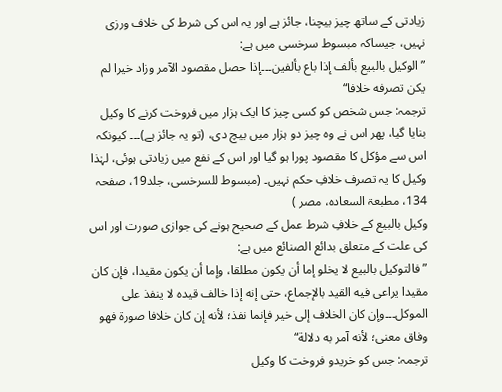زیادتی کے ساتھ چیز بیچنا، جائز ہے اور یہ اس کی شرط کی خلاف ورزی نہیں، جیساکہ مبسوط سرخسی میں ہے:
”الوكيل بالبيع بألف إذا باع بألفين۔۔۔إذا حصل مقصود الآمر وزاد خيرا لم يكن تصرفه خلافا“
ترجمہ: جس شخص کو کسی چیز کا ایک ہزار میں فروخت کرنے کا وکیل بنایا گیا، پھر اس نے وہ چیز دو ہزار میں بیچ دی، (تو یہ جائز ہے)۔۔۔ کیونکہ اس سے مؤکل کا مقصود پورا ہو گیا اور اس کے نفع میں زیادتی ہوئی، لہٰذا وکیل کا یہ تصرف خلافِ حکم نہیں۔ (مبسوط للسرخسی، جلد19، صفحہ 134، مطبعۃ السعادہ، مصر )
وکیل بالبیع کے خلافِ شرط عمل کے صحیح ہونے کی جوازی صورت اور اس کی علت کے متعلق بدائع الصنائع میں ہے:
”فالتوكيل بالبيع لا يخلو إما أن يكون مطلقا، وإما أن يكون مقيدا، فإن كان مقيدا يراعى فيه القيد بالإجماع، حتى إنه إذا خالف قيده لا ينفذ على الموكل۔۔۔وإن كان الخلاف إلى خير فإنما نفذ؛ لأنه إن كان خلافا صورة فهو وفاق معنى؛ لأنه آمر به دلالة“
ترجمہ: جس كو خریدو فروخت کا وکیل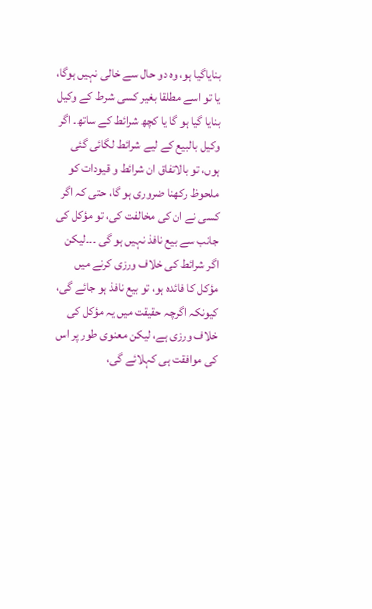بناياگیا ہو، وہ دو حال سے خالی نہیں ہوگا، یا تو اسے مطلقا بغیر کسی شرط کے وکیل بنایا گیا ہو گا یا کچھ شرائط کے ساتھ۔ اگر وکیل بالبیع کے لیے شرائط لگائی گئی ہوں، تو بالاتفاق ان شرائط و قیودات کو ملحوظ رکھنا ضروری ہو گا، حتی کہ اگر کسی نے ان کی مخالفت کی، تو مؤکل کی جانب سے بیع نافذ نہیں ہو گی ۔۔۔لیکن اگر شرائط کی خلاف ورزی کرنے میں مؤکل کا فائدہ ہو، تو بیع نافذ ہو جائے گی، کیونکہ اگرچہ حقیقت میں یہ مؤکل کی خلاف ورزی ہے، لیکن معنوی طور پر اس کی موافقت ہی کہلائے گی،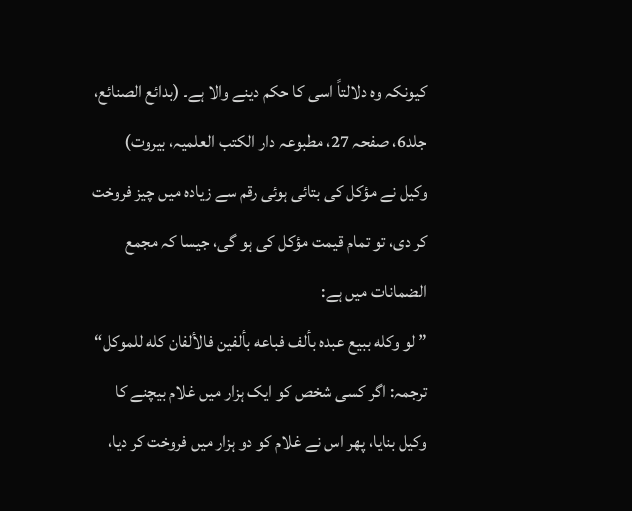کیونکہ وہ دلالتاً اسی کا حکم دینے والا ہے۔ (بدائع الصنائع، جلد6، صفحہ 27، مطبوعہ دار الکتب العلمیہ، بیروت)
وکیل نے مؤکل کی بتائی ہوئی رقم سے زیادہ میں چیز فروخت کر دی، تو تمام قیمت مؤکل کی ہو گی، جیسا کہ مجمع الضمانات میں ہے:
” لو وكله ببيع عبده بألف فباعه بألفين فالألفان كله للموكل“
ترجمہ: اگر کسی شخص کو ایک ہزار میں غلام بیچنے کا وکیل بنایا، پھر اس نے غلام کو دو ہزار میں فروخت کر دیا،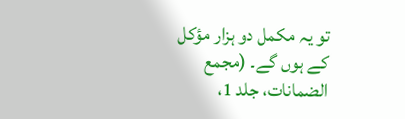تو یہ مکمل دو ہزار مؤکل کے ہوں گے۔ (مجمع الضمانات، جلد 1،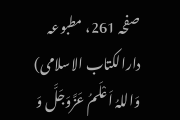صفحہ 261، مطبوعہ دارالکتاب الاسلامی)
وَاللہُ اَعْلَمُ عَزَّوَجَلَّ وَ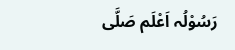رَسُوْلُہ اَعْلَم صَلَّی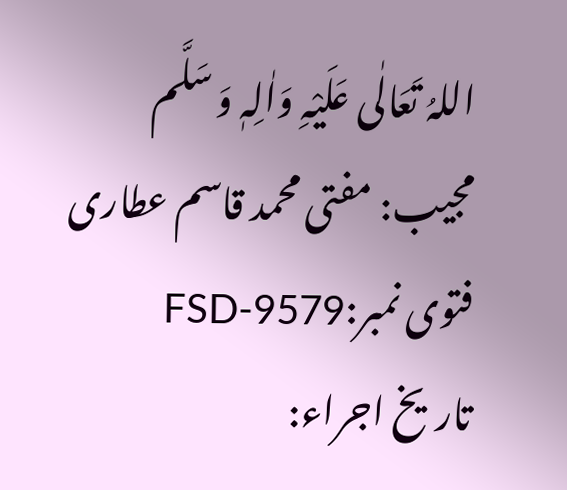اللہُ تَعَالٰی عَلَیْہِ وَاٰلِہٖ وَ سَلَّم
مجیب: مفتی محمد قاسم عطاری
فتوی نمبر:FSD-9579
تاریخ اجراء: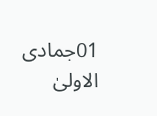01جمادی الاولیٰ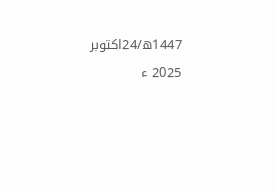1447ھ/24اکتوبر 2025 ء